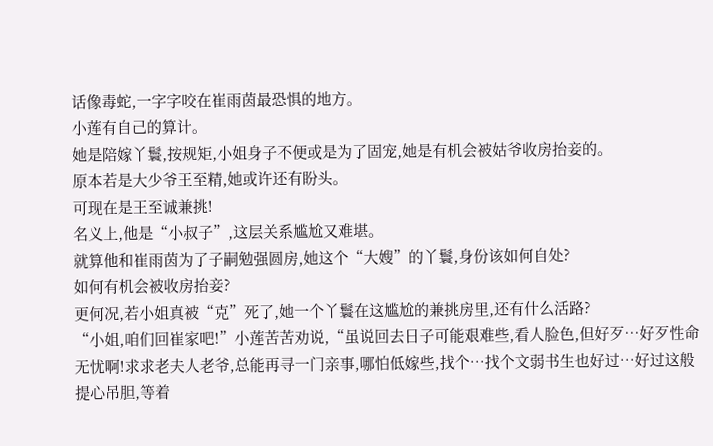话像毒蛇,一字字咬在崔雨茵最恐惧的地方。
小莲有自己的算计。
她是陪嫁丫鬟,按规矩,小姐身子不便或是为了固宠,她是有机会被姑爷收房抬妾的。
原本若是大少爷王至精,她或许还有盼头。
可现在是王至诚兼挑!
名义上,他是“小叔子”,这层关系尴尬又难堪。
就算他和崔雨茵为了子嗣勉强圆房,她这个“大嫂”的丫鬟,身份该如何自处?
如何有机会被收房抬妾?
更何况,若小姐真被“克”死了,她一个丫鬟在这尴尬的兼挑房里,还有什么活路?
“小姐,咱们回崔家吧!”小莲苦苦劝说,“虽说回去日子可能艰难些,看人脸色,但好歹…好歹性命无忧啊!求求老夫人老爷,总能再寻一门亲事,哪怕低嫁些,找个…找个文弱书生也好过…好过这般提心吊胆,等着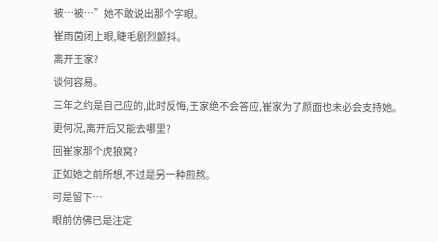被…被…”她不敢说出那个字眼。
崔雨茵闭上眼,睫毛剧烈颤抖。
离开王家?
谈何容易。
三年之约是自己应的,此时反悔,王家绝不会答应,崔家为了颜面也未必会支持她。
更何况,离开后又能去哪里?
回崔家那个虎狼窝?
正如她之前所想,不过是另一种煎熬。
可是留下…
眼前仿佛已是注定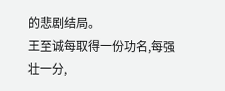的悲剧结局。
王至诚每取得一份功名,每强壮一分,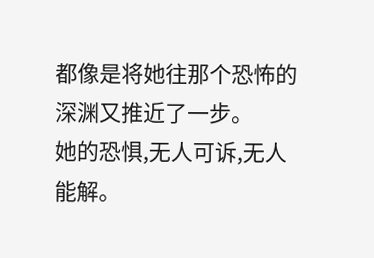都像是将她往那个恐怖的深渊又推近了一步。
她的恐惧,无人可诉,无人能解。